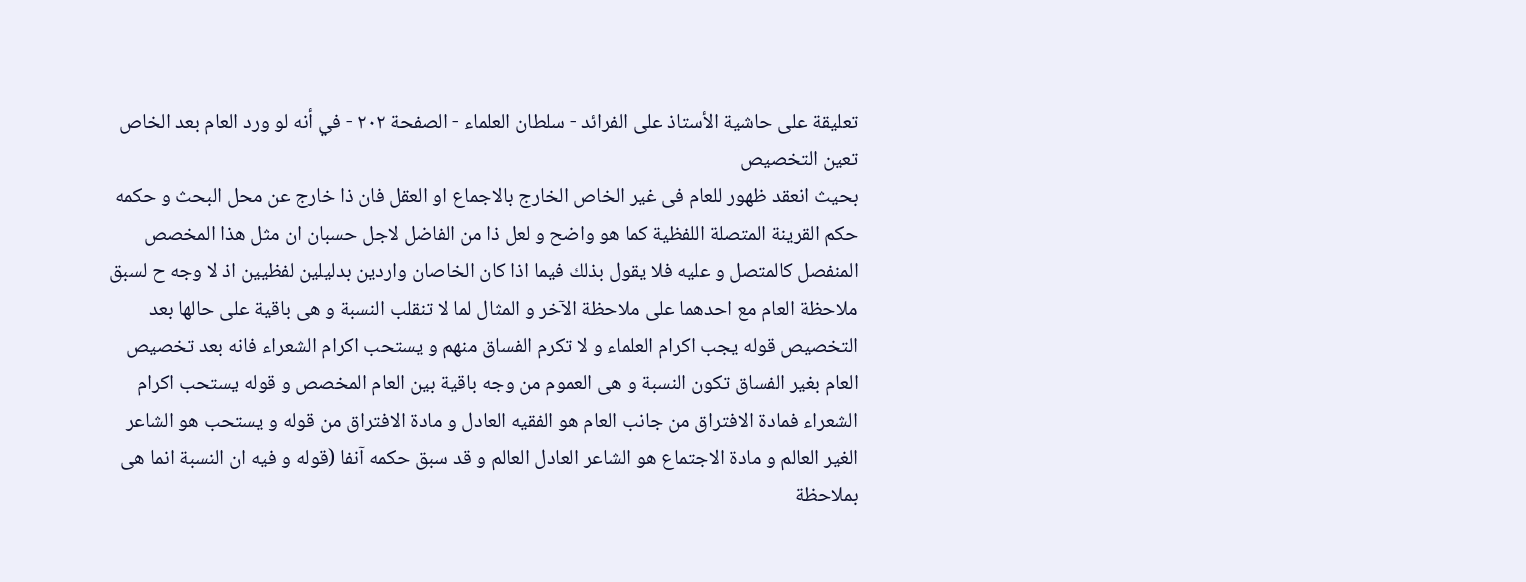تعليقة على حاشية الأستاذ على الفرائد - سلطان العلماء - الصفحة ٢٠٢ - في أنه لو ورد العام بعد الخاص تعين التخصيص
بحيث انعقد ظهور للعام فى غير الخاص الخارج بالاجماع او العقل فان ذا خارج عن محل البحث و حكمه حكم القرينة المتصلة اللفظية كما هو واضح و لعل ذا من الفاضل لاجل حسبان ان مثل هذا المخصص المنفصل كالمتصل و عليه فلا يقول بذلك فيما اذا كان الخاصان واردين بدليلين لفظيين اذ لا وجه ح لسبق ملاحظة العام مع احدهما على ملاحظة الآخر و المثال لما لا تنقلب النسبة و هى باقية على حالها بعد التخصيص قوله يجب اكرام العلماء و لا تكرم الفساق منهم و يستحب اكرام الشعراء فانه بعد تخصيص العام بغير الفساق تكون النسبة و هى العموم من وجه باقية بين العام المخصص و قوله يستحب اكرام الشعراء فمادة الافتراق من جانب العام هو الفقيه العادل و مادة الافتراق من قوله و يستحب هو الشاعر الغير العالم و مادة الاجتماع هو الشاعر العادل العالم و قد سبق حكمه آنفا (قوله و فيه ان النسبة انما هى بملاحظة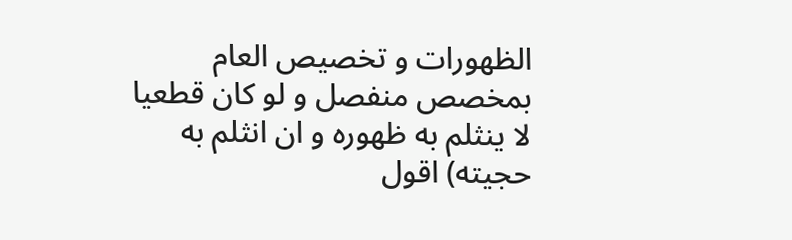الظهورات و تخصيص العام بمخصص منفصل و لو كان قطعيا لا ينثلم به ظهوره و ان انثلم به حجيته) اقول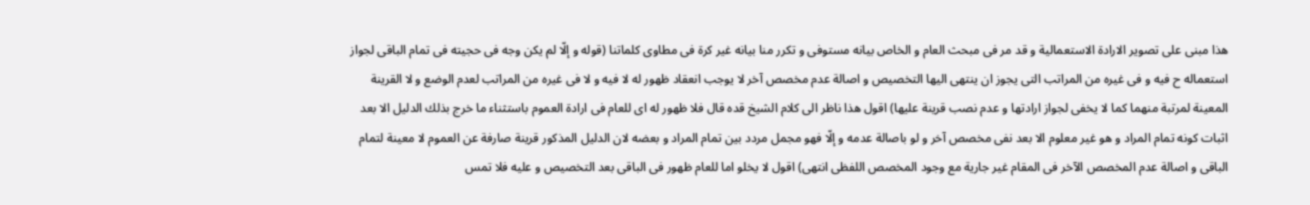هذا مبنى على تصوير الارادة الاستعمالية و قد مر فى مبحث العام و الخاص بيانه مستوفى و تكرر منا بيانه غير كرة فى مطاوى كلماتنا (قوله و إلّا لم يكن وجه فى حجيته فى تمام الباقى لجواز استعماله ح فيه و فى غيره من المراتب التى يجوز ان ينتهى اليها التخصيص و اصالة عدم مخصص آخر لا يوجب انعقاد ظهور له لا فيه و لا فى غيره من المراتب لعدم الوضع و لا القرينة المعينة لمرتبة منهما كما لا يخفى لجواز ارادتها و عدم نصب قرينة عليها) اقول هذا ناظر الى كلام الشيخ قده قال فلا ظهور له اى للعام فى ارادة العموم باستثناء ما خرج بذلك الدليل الا بعد اثبات كونه تمام المراد و هو غير معلوم الا بعد نفى مخصص آخر و لو باصالة عدمه و إلّا فهو مجمل مردد بين تمام المراد و بعضه لان الدليل المذكور قرينة صارفة عن العموم لا معينة لتمام الباقى و اصالة عدم المخصص الآخر فى المقام غير جارية مع وجود المخصص اللفظى انتهى) اقول لا يخلو اما للعام ظهور فى الباقى بعد التخصيص و عليه فلا تمس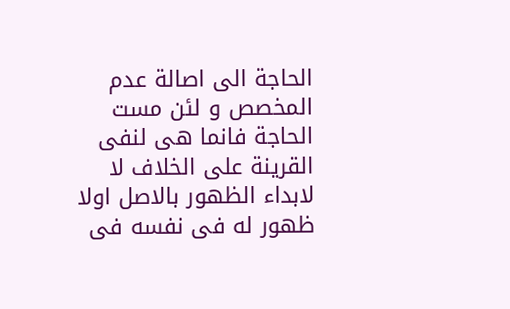الحاجة الى اصالة عدم المخصص و لئن مست الحاجة فانما هى لنفى القرينة على الخلاف لا لابداء الظهور بالاصل اولا ظهور له فى نفسه فى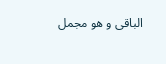الباقى و هو مجمل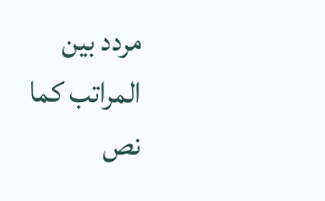مردد بين المراتب كما نص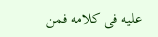عليه فى كلامه فمن